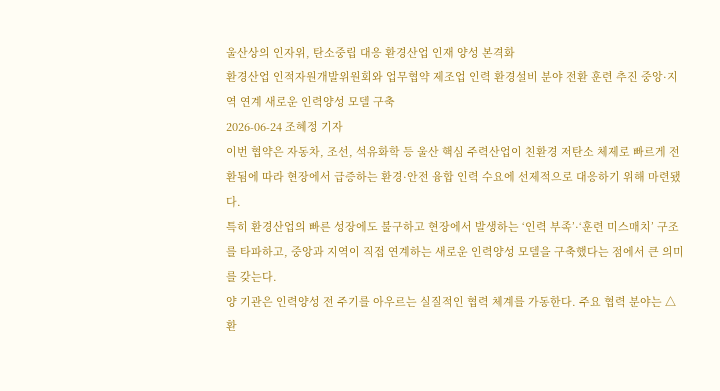울산상의 인자위, 탄소중립 대응 환경산업 인재 양성 본격화
환경산업 인적자원개발위원회와 업무협약 제조업 인력 환경설비 분야 전환 훈련 추진 중앙·지역 연계 새로운 인력양성 모델 구축
2026-06-24 조혜정 기자
이번 협약은 자동차, 조선, 석유화학 등 울산 핵심 주력산업이 친환경 저탄소 체제로 빠르게 전환됨에 따라 현장에서 급증하는 환경·안전 융합 인력 수요에 선제적으로 대응하기 위해 마련됐다.
특히 환경산업의 빠른 성장에도 불구하고 현장에서 발생하는 ‘인력 부족’·‘훈련 미스매치’ 구조를 타파하고, 중앙과 지역이 직접 연계하는 새로운 인력양성 모델을 구축했다는 점에서 큰 의미를 갖는다.
양 기관은 인력양성 전 주기를 아우르는 실질적인 협력 체계를 가동한다. 주요 협력 분야는 △환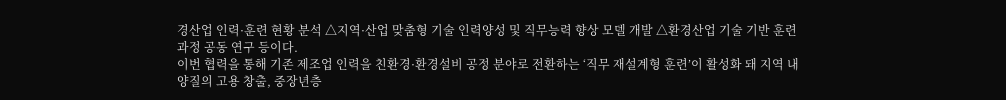경산업 인력·훈련 현황 분석 △지역·산업 맞춤형 기술 인력양성 및 직무능력 향상 모델 개발 △환경산업 기술 기반 훈련과정 공동 연구 등이다.
이번 협력을 통해 기존 제조업 인력을 친환경·환경설비 공정 분야로 전환하는 ‘직무 재설계형 훈련’이 활성화 돼 지역 내 양질의 고용 창출, 중장년층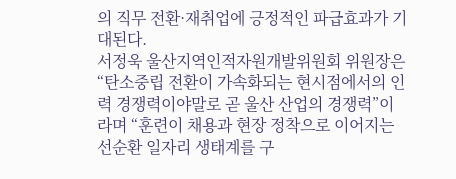의 직무 전환·재취업에 긍정적인 파급효과가 기대된다.
서정욱 울산지역인적자원개발위원회 위원장은 “탄소중립 전환이 가속화되는 현시점에서의 인력 경쟁력이야말로 곧 울산 산업의 경쟁력”이라며 “훈련이 채용과 현장 정착으로 이어지는 선순환 일자리 생태계를 구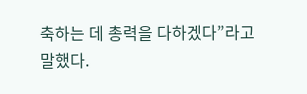축하는 데 총력을 다하겠다”라고 말했다.